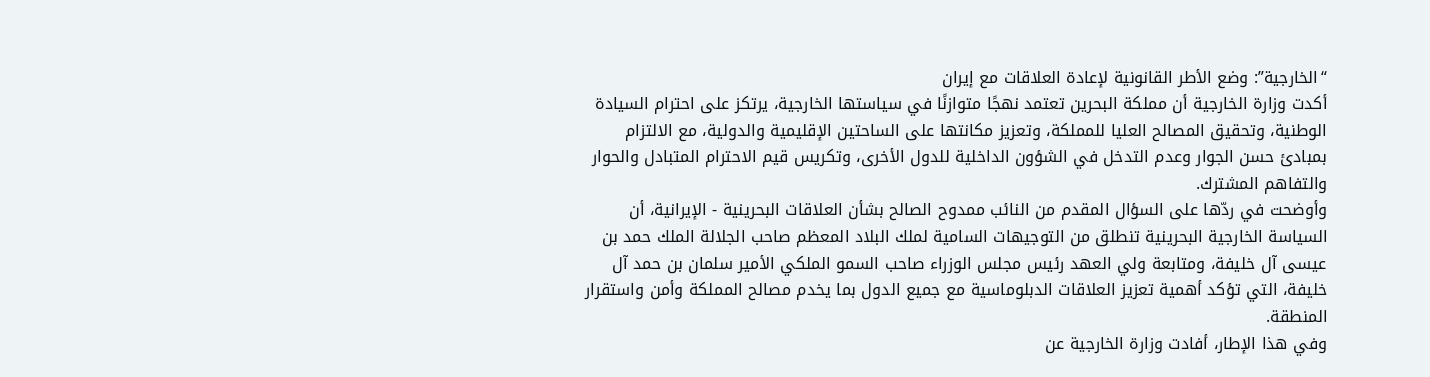“الخارجية”: وضع الأطر القانونية لإعادة العلاقات مع إيران
أكدت وزارة الخارجية أن مملكة البحرين تعتمد نهجًا متوازنًا في سياستها الخارجية، يرتكز على احترام السيادة الوطنية، وتحقيق المصالح العليا للمملكة، وتعزيز مكانتها على الساحتين الإقليمية والدولية، مع الالتزام بمبادئ حسن الجوار وعدم التدخل في الشؤون الداخلية للدول الأخرى، وتكريس قيم الاحترام المتبادل والحوار والتفاهم المشترك.
وأوضحت في ردّها على السؤال المقدم من النائب ممدوح الصالح بشأن العلاقات البحرينية - الإيرانية، أن السياسة الخارجية البحرينية تنطلق من التوجيهات السامية لملك البلاد المعظم صاحب الجلالة الملك حمد بن عيسى آل خليفة، ومتابعة ولي العهد رئيس مجلس الوزراء صاحب السمو الملكي الأمير سلمان بن حمد آل خليفة، التي تؤكد أهمية تعزيز العلاقات الدبلوماسية مع جميع الدول بما يخدم مصالح المملكة وأمن واستقرار المنطقة.
وفي هذا الإطار، أفادت وزارة الخارجية عن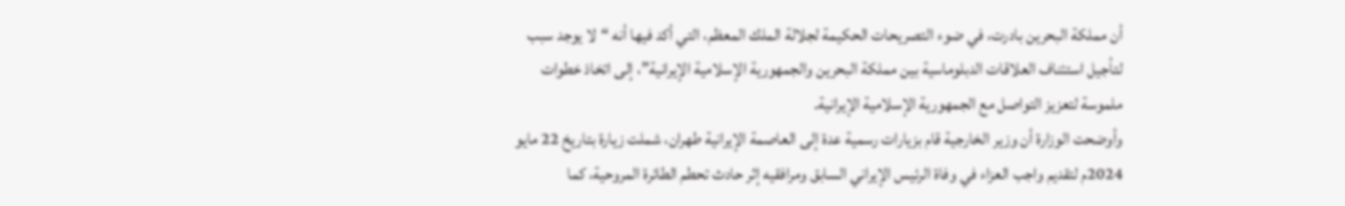أن مملكة البحرين بادرت، في ضوء التصريحات الحكيمة لجلالة الملك المعظم، التي أكد فيها أنه “لا يوجد سبب لتأجيل استئناف العلاقات الدبلوماسية بين مملكة البحرين والجمهورية الإسلامية الإيرانية”، إلى اتخاذ خطوات ملموسة لتعزيز التواصل مع الجمهورية الإسلامية الإيرانية.
وأوضحت الوزارة أن وزير الخارجية قام بزيارات رسمية عدة إلى العاصمة الإيرانية طهران، شملت زيارة بتاريخ 22 مايو 2024م لتقديم واجب العزاء في وفاة الرئيس الإيراني السابق ومرافقيه إثر حادث تحطم الطائرة المروحية، كما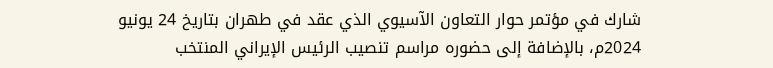شارك في مؤتمر حوار التعاون الآسيوي الذي عقد في طهران بتاريخ 24 يونيو 2024م، بالإضافة إلى حضوره مراسم تنصيب الرئيس الإيراني المنتخب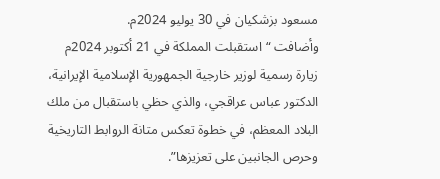مسعود بزشكيان في 30 يوليو 2024م.
وأضافت “استقبلت المملكة في 21 أكتوبر 2024م زيارة رسمية لوزير خارجية الجمهورية الإسلامية الإيرانية، الدكتور عباس عراقجي، والذي حظي باستقبال من ملك البلاد المعظم، في خطوة تعكس متانة الروابط التاريخية وحرص الجانبين على تعزيزها”.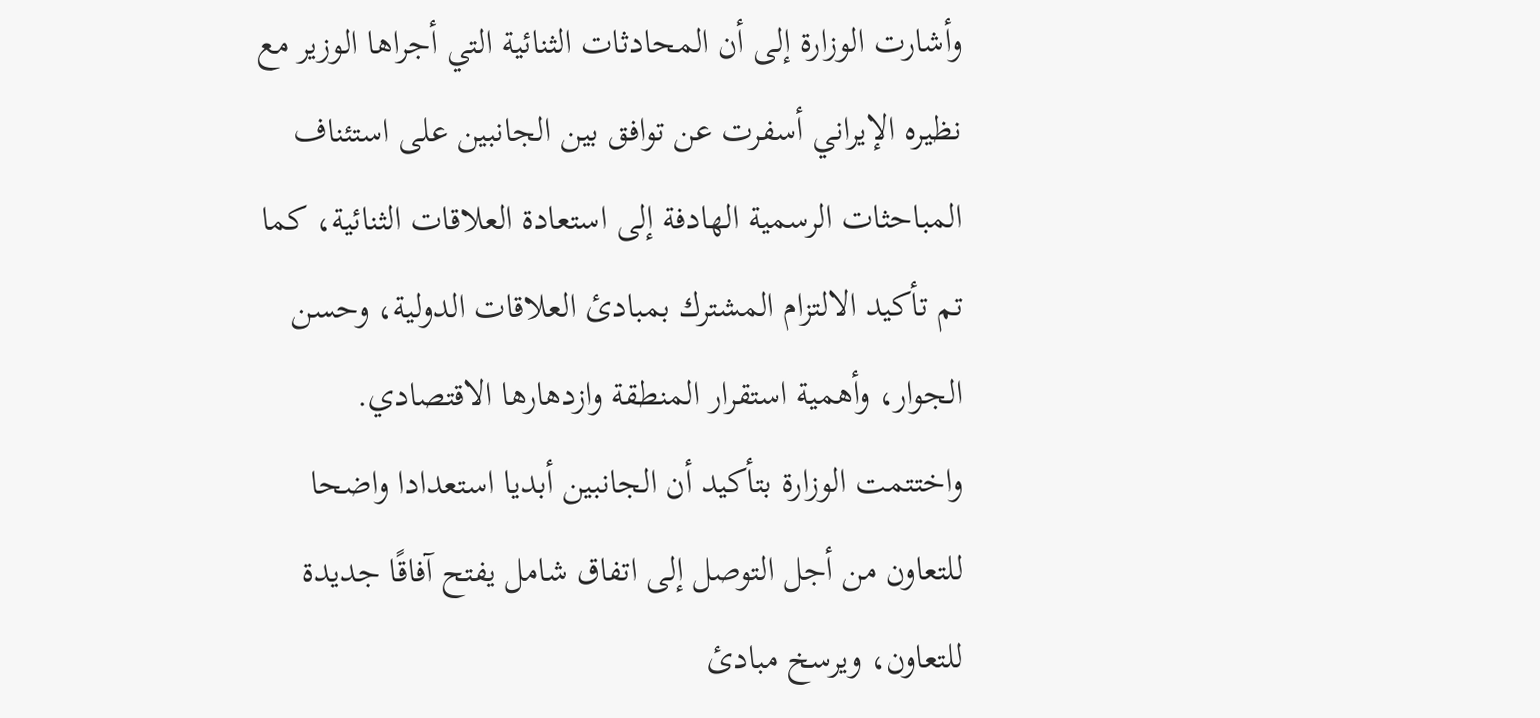وأشارت الوزارة إلى أن المحادثات الثنائية التي أجراها الوزير مع نظيره الإيراني أسفرت عن توافق بين الجانبين على استئناف المباحثات الرسمية الهادفة إلى استعادة العلاقات الثنائية، كما تم تأكيد الالتزام المشترك بمبادئ العلاقات الدولية، وحسن الجوار، وأهمية استقرار المنطقة وازدهارها الاقتصادي.
واختتمت الوزارة بتأكيد أن الجانبين أبديا استعدادا واضحا للتعاون من أجل التوصل إلى اتفاق شامل يفتح آفاقًا جديدة للتعاون، ويرسخ مبادئ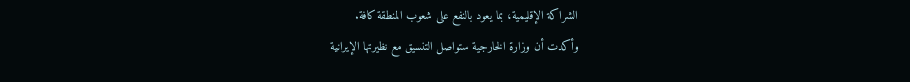الشراكة الإقليمية، بما يعود بالنفع على شعوب المنطقة كافة.
وأكدت أن وزارة الخارجية ستواصل التنسيق مع نظيرتها الإيرانية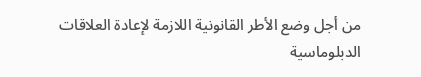من أجل وضع الأطر القانونية اللازمة لإعادة العلاقات الدبلوماسية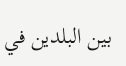بين البلدين في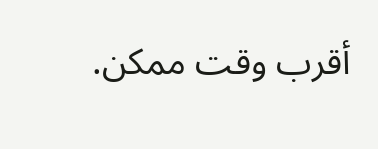أقرب وقت ممكن.